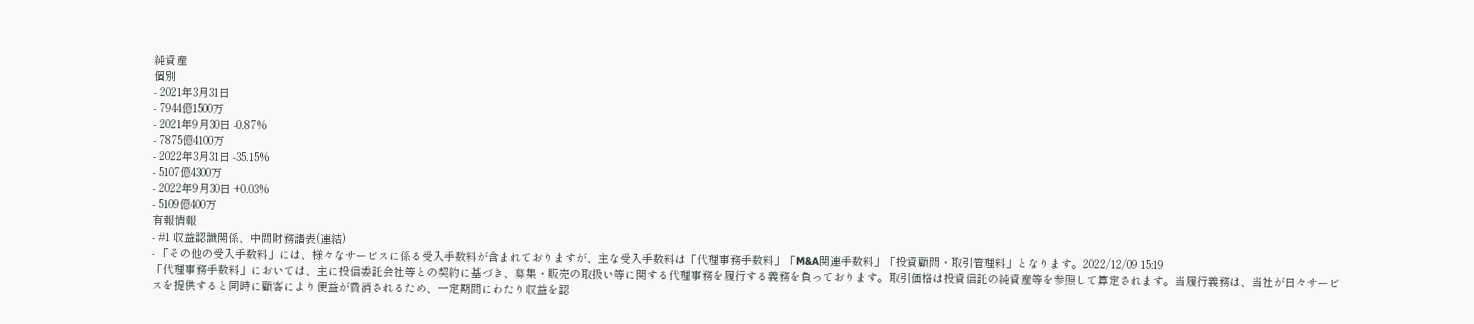純資産
個別
- 2021年3月31日
- 7944億1500万
- 2021年9月30日 -0.87%
- 7875億4100万
- 2022年3月31日 -35.15%
- 5107億4300万
- 2022年9月30日 +0.03%
- 5109億400万
有報情報
- #1 収益認識関係、中間財務諸表(連結)
- 「その他の受入手数料」には、様々なサービスに係る受入手数料が含まれておりますが、主な受入手数料は「代理事務手数料」「M&A関連手数料」「投資顧問・取引管理料」となります。2022/12/09 15:19
「代理事務手数料」においては、主に投信委託会社等との契約に基づき、募集・販売の取扱い等に関する代理事務を履行する義務を負っております。取引価格は投資信託の純資産等を参照して算定されます。当履行義務は、当社が日々サービスを提供すると同時に顧客により便益が費消されるため、一定期間にわたり収益を認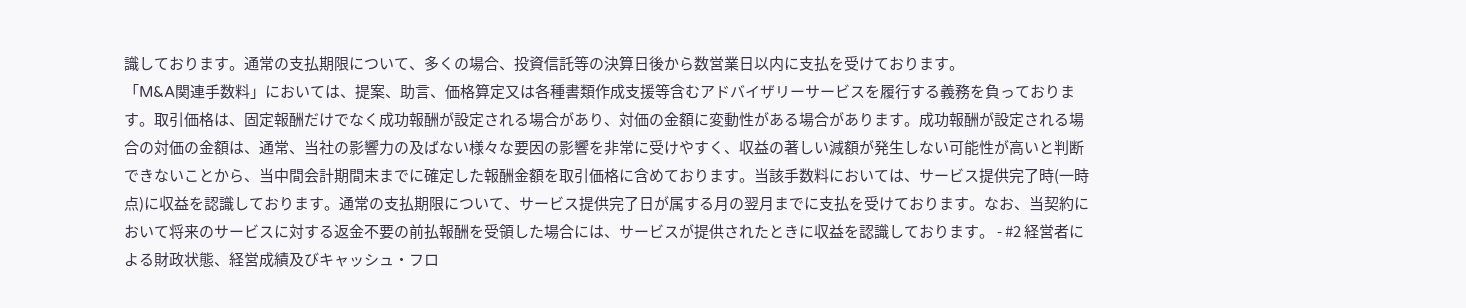識しております。通常の支払期限について、多くの場合、投資信託等の決算日後から数営業日以内に支払を受けております。
「M&A関連手数料」においては、提案、助言、価格算定又は各種書類作成支援等含むアドバイザリーサービスを履行する義務を負っております。取引価格は、固定報酬だけでなく成功報酬が設定される場合があり、対価の金額に変動性がある場合があります。成功報酬が設定される場合の対価の金額は、通常、当社の影響力の及ばない様々な要因の影響を非常に受けやすく、収益の著しい減額が発生しない可能性が高いと判断できないことから、当中間会計期間末までに確定した報酬金額を取引価格に含めております。当該手数料においては、サービス提供完了時(一時点)に収益を認識しております。通常の支払期限について、サービス提供完了日が属する月の翌月までに支払を受けております。なお、当契約において将来のサービスに対する返金不要の前払報酬を受領した場合には、サービスが提供されたときに収益を認識しております。 - #2 経営者による財政状態、経営成績及びキャッシュ・フロ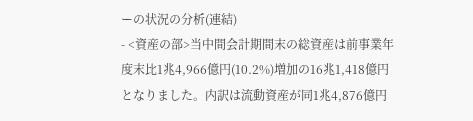ーの状況の分析(連結)
- <資産の部>当中間会計期間末の総資産は前事業年度末比1兆4,966億円(10.2%)増加の16兆1,418億円となりました。内訳は流動資産が同1兆4,876億円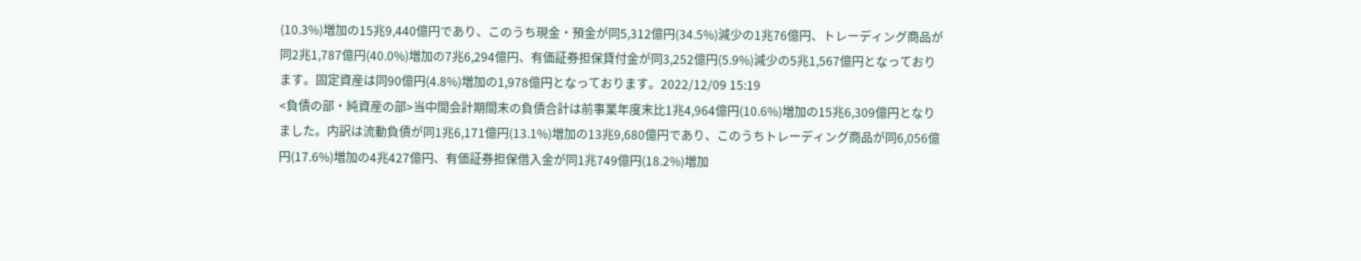(10.3%)増加の15兆9,440億円であり、このうち現金・預金が同5,312億円(34.5%)減少の1兆76億円、トレーディング商品が同2兆1,787億円(40.0%)増加の7兆6,294億円、有価証券担保貸付金が同3,252億円(5.9%)減少の5兆1,567億円となっております。固定資産は同90億円(4.8%)増加の1,978億円となっております。2022/12/09 15:19
<負債の部・純資産の部>当中間会計期間末の負債合計は前事業年度末比1兆4,964億円(10.6%)増加の15兆6,309億円となりました。内訳は流動負債が同1兆6,171億円(13.1%)増加の13兆9,680億円であり、このうちトレーディング商品が同6,056億円(17.6%)増加の4兆427億円、有価証券担保借入金が同1兆749億円(18.2%)増加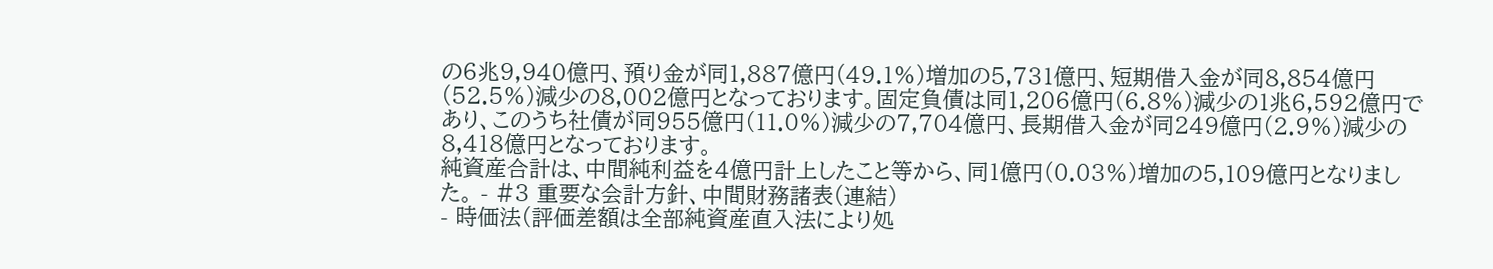の6兆9,940億円、預り金が同1,887億円(49.1%)増加の5,731億円、短期借入金が同8,854億円(52.5%)減少の8,002億円となっております。固定負債は同1,206億円(6.8%)減少の1兆6,592億円であり、このうち社債が同955億円(11.0%)減少の7,704億円、長期借入金が同249億円(2.9%)減少の8,418億円となっております。
純資産合計は、中間純利益を4億円計上したこと等から、同1億円(0.03%)増加の5,109億円となりました。 - #3 重要な会計方針、中間財務諸表(連結)
- 時価法(評価差額は全部純資産直入法により処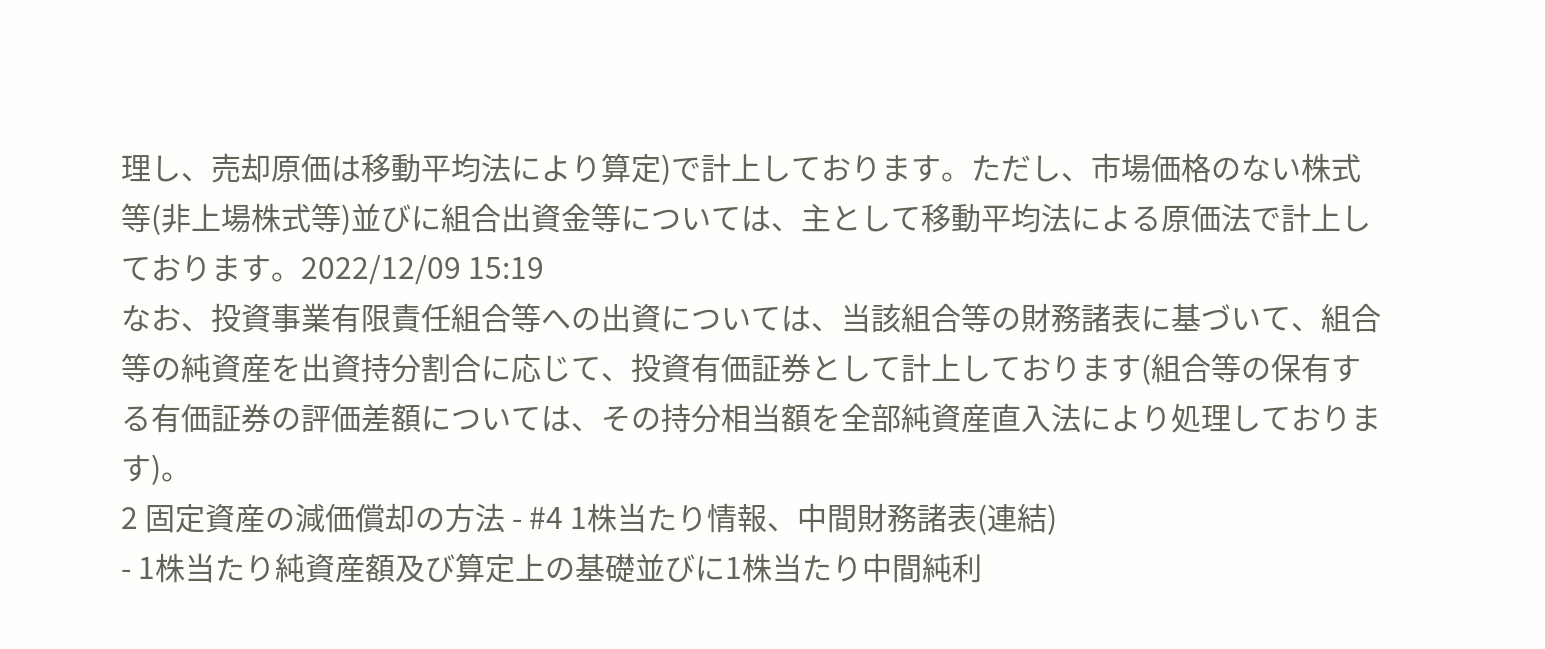理し、売却原価は移動平均法により算定)で計上しております。ただし、市場価格のない株式等(非上場株式等)並びに組合出資金等については、主として移動平均法による原価法で計上しております。2022/12/09 15:19
なお、投資事業有限責任組合等への出資については、当該組合等の財務諸表に基づいて、組合等の純資産を出資持分割合に応じて、投資有価証券として計上しております(組合等の保有する有価証券の評価差額については、その持分相当額を全部純資産直入法により処理しております)。
2 固定資産の減価償却の方法 - #4 1株当たり情報、中間財務諸表(連結)
- 1株当たり純資産額及び算定上の基礎並びに1株当たり中間純利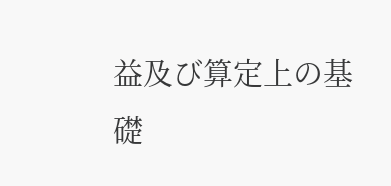益及び算定上の基礎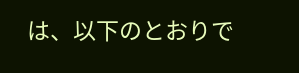は、以下のとおりで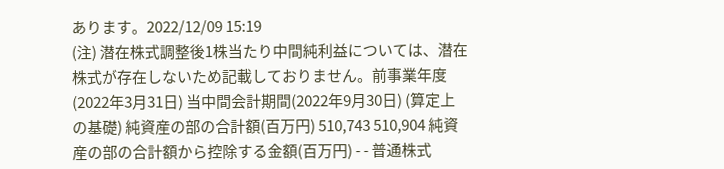あります。2022/12/09 15:19
(注) 潜在株式調整後1株当たり中間純利益については、潜在株式が存在しないため記載しておりません。前事業年度(2022年3月31日) 当中間会計期間(2022年9月30日) (算定上の基礎) 純資産の部の合計額(百万円) 510,743 510,904 純資産の部の合計額から控除する金額(百万円) - - 普通株式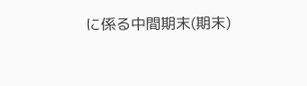に係る中間期末(期末)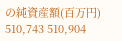の純資産額(百万円) 510,743 510,904